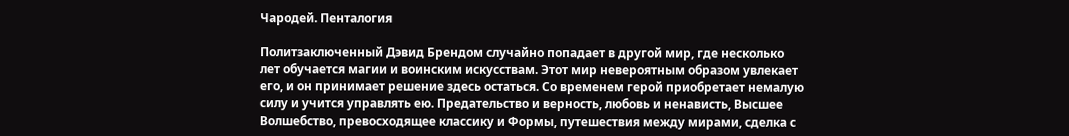Чародей. Пенталогия

Политзаключенный Дэвид Брендом случайно попадает в другой мир, где несколько лет обучается магии и воинским искусствам. Этот мир невероятным образом увлекает его, и он принимает решение здесь остаться. Со временем герой приобретает немалую силу и учится управлять ею. Предательство и верность, любовь и ненависть, Высшее Волшебство, превосходящее классику и Формы, путешествия между мирами, сделка с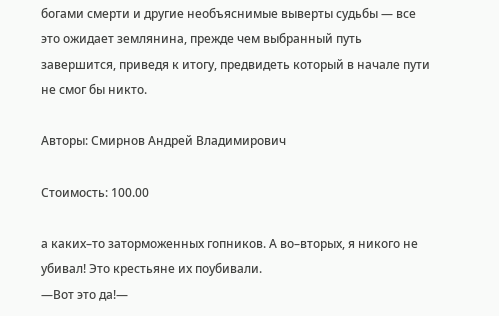богами смерти и другие необъяснимые выверты судьбы — все это ожидает землянина, прежде чем выбранный путь завершится, приведя к итогу, предвидеть который в начале пути не смог бы никто.

Авторы: Смирнов Андрей Владимирович

Стоимость: 100.00

а каких–то заторможенных гопников. А во–вторых, я никого не убивал! Это крестьяне их поубивали.
—Вот это да!—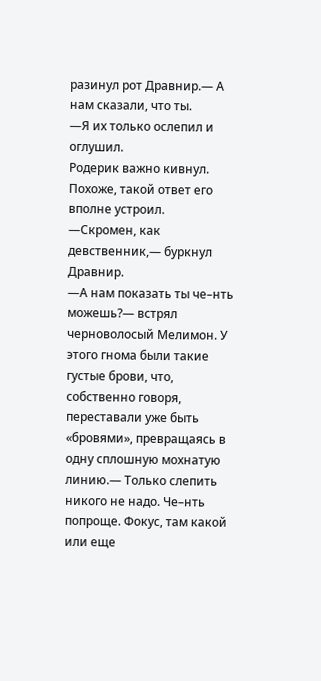разинул рот Дравнир.— А нам сказали, что ты.
—Я их только ослепил и оглушил.
Родерик важно кивнул. Похоже, такой ответ его вполне устроил.
—Скромен, как девственник,— буркнул Дравнир.
—А нам показать ты че–нть можешь?— встрял черноволосый Мелимон. У этого гнома были такие густые брови, что, собственно говоря, переставали уже быть «бровями», превращаясь в одну сплошную мохнатую линию.— Только слепить никого не надо. Че–нть попроще. Фокус, там какой или еще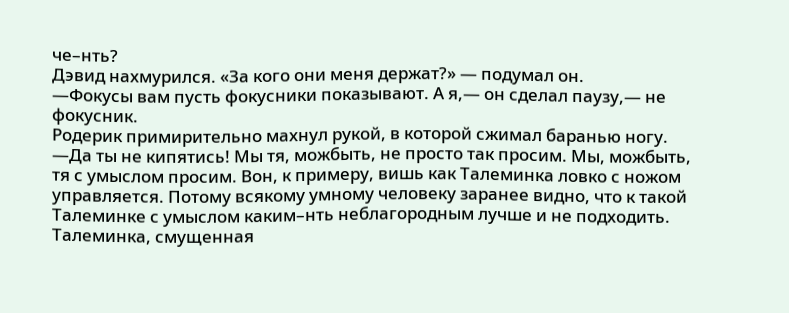че–нть?
Дэвид нахмурился. «За кого они меня держат?» — подумал он.
—Фокусы вам пусть фокусники показывают. А я,— он сделал паузу,— не фокусник.
Родерик примирительно махнул рукой, в которой сжимал баранью ногу.
—Да ты не кипятись! Мы тя, можбыть, не просто так просим. Мы, можбыть, тя с умыслом просим. Вон, к примеру, вишь как Талеминка ловко с ножом управляется. Потому всякому умному человеку заранее видно, что к такой Талеминке с умыслом каким–нть неблагородным лучше и не подходить.
Талеминка, смущенная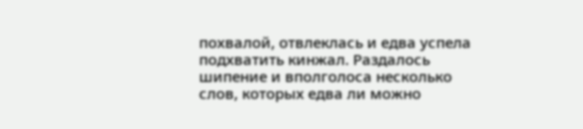похвалой, отвлеклась и едва успела подхватить кинжал. Раздалось шипение и вполголоса несколько слов, которых едва ли можно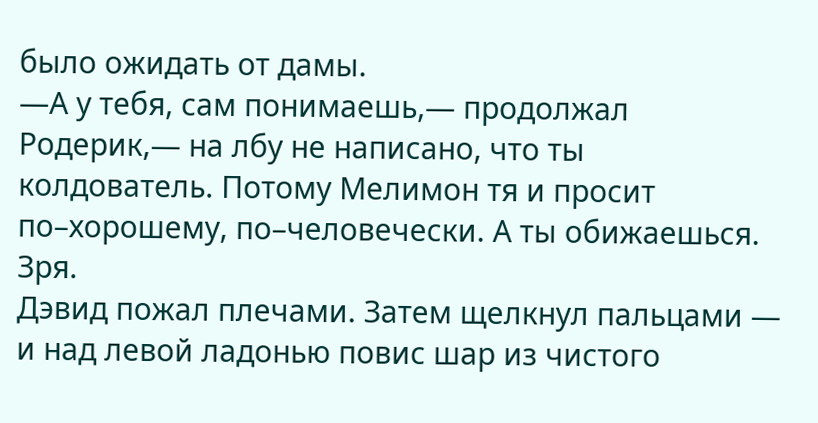было ожидать от дамы.
—А у тебя, сам понимаешь,— продолжал Родерик,— на лбу не написано, что ты колдователь. Потому Мелимон тя и просит по–хорошему, по–человечески. А ты обижаешься. Зря.
Дэвид пожал плечами. Затем щелкнул пальцами — и над левой ладонью повис шар из чистого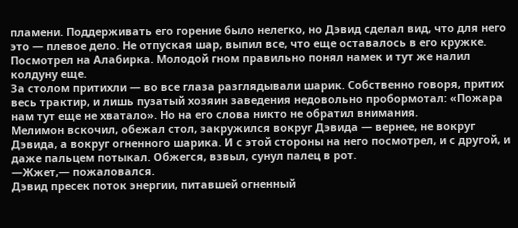пламени. Поддерживать его горение было нелегко, но Дэвид сделал вид, что для него это — плевое дело. Не отпуская шар, выпил все, что еще оставалось в его кружке. Посмотрел на Алабирка. Молодой гном правильно понял намек и тут же налил колдуну еще.
За столом притихли — во все глаза разглядывали шарик. Собственно говоря, притих весь трактир, и лишь пузатый хозяин заведения недовольно пробормотал: «Пожара нам тут еще не хватало». Но на его слова никто не обратил внимания.
Мелимон вскочил, обежал стол, закружился вокруг Дэвида — вернее, не вокруг Дэвида, а вокруг огненного шарика. И с этой стороны на него посмотрел, и с другой, и даже пальцем потыкал. Обжегся, взвыл, сунул палец в рот.
—Жжет,— пожаловался.
Дэвид пресек поток энергии, питавшей огненный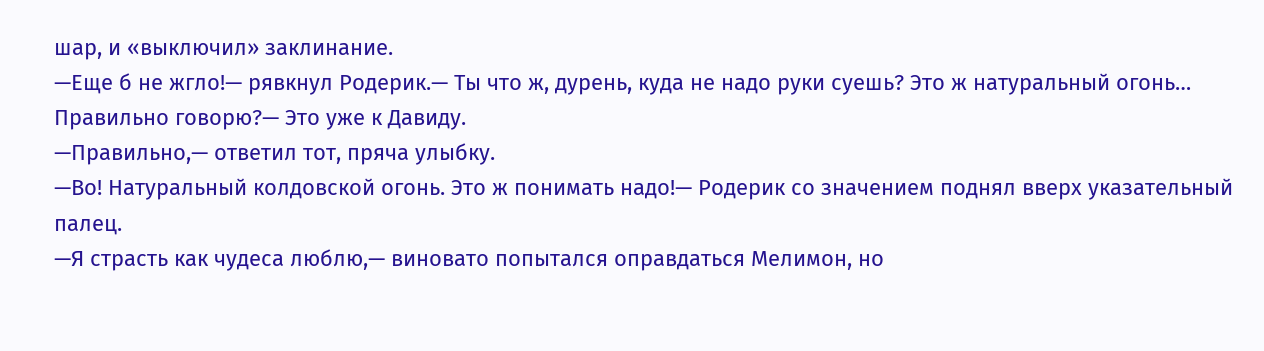шар, и «выключил» заклинание.
—Еще б не жгло!— рявкнул Родерик.— Ты что ж, дурень, куда не надо руки суешь? Это ж натуральный огонь… Правильно говорю?— Это уже к Давиду.
—Правильно,— ответил тот, пряча улыбку.
—Во! Натуральный колдовской огонь. Это ж понимать надо!— Родерик со значением поднял вверх указательный палец.
—Я страсть как чудеса люблю,— виновато попытался оправдаться Мелимон, но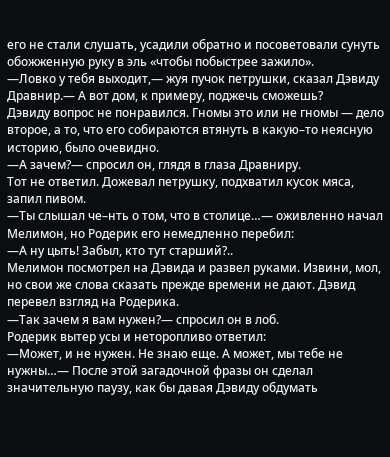его не стали слушать, усадили обратно и посоветовали сунуть обожженную руку в эль «чтобы побыстрее зажило».
—Ловко у тебя выходит,— жуя пучок петрушки, сказал Дэвиду Дравнир.— А вот дом, к примеру, поджечь сможешь?
Дэвиду вопрос не понравился. Гномы это или не гномы — дело второе, а то, что его собираются втянуть в какую–то неясную историю, было очевидно.
—А зачем?— спросил он, глядя в глаза Дравниру.
Тот не ответил. Дожевал петрушку, подхватил кусок мяса, запил пивом.
—Ты слышал че–нть о том, что в столице…— оживленно начал Мелимон, но Родерик его немедленно перебил:
—А ну цыть! Забыл, кто тут старший?..
Мелимон посмотрел на Дэвида и развел руками. Извини, мол, но свои же слова сказать прежде времени не дают. Дэвид перевел взгляд на Родерика.
—Так зачем я вам нужен?— спросил он в лоб.
Родерик вытер усы и неторопливо ответил:
—Может, и не нужен. Не знаю еще. А может, мы тебе не нужны…— После этой загадочной фразы он сделал значительную паузу, как бы давая Дэвиду обдумать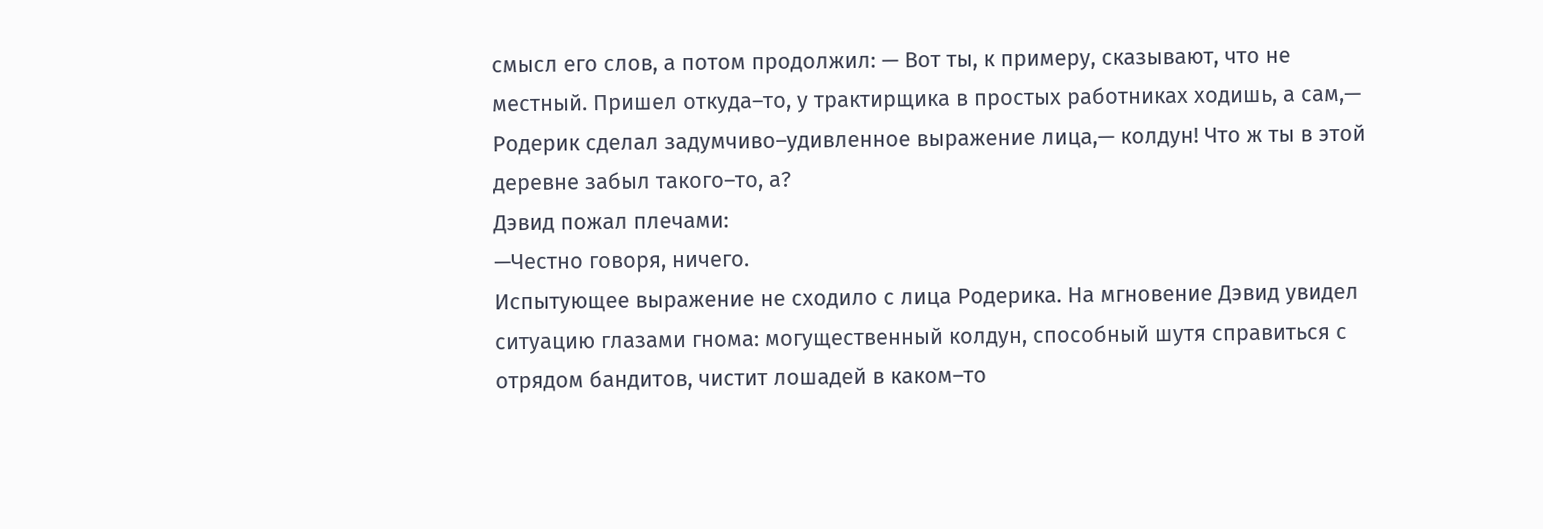смысл его слов, а потом продолжил: — Вот ты, к примеру, сказывают, что не местный. Пришел откуда–то, у трактирщика в простых работниках ходишь, а сам,— Родерик сделал задумчиво–удивленное выражение лица,— колдун! Что ж ты в этой деревне забыл такого–то, а?
Дэвид пожал плечами:
—Честно говоря, ничего.
Испытующее выражение не сходило с лица Родерика. На мгновение Дэвид увидел ситуацию глазами гнома: могущественный колдун, способный шутя справиться с отрядом бандитов, чистит лошадей в каком–то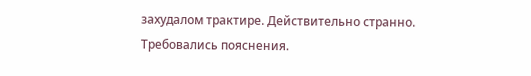захудалом трактире. Действительно странно. Требовались пояснения.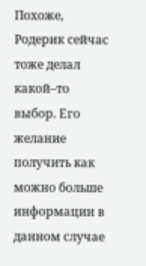Похоже, Родерик сейчас тоже делал какой–то выбор. Его желание получить как можно больше информации в данном случае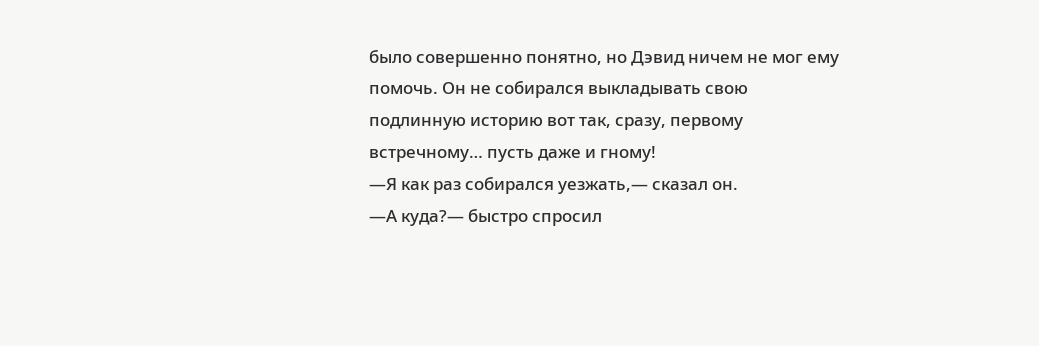было совершенно понятно, но Дэвид ничем не мог ему помочь. Он не собирался выкладывать свою подлинную историю вот так, сразу, первому встречному… пусть даже и гному!
—Я как раз собирался уезжать,— сказал он.
—А куда?— быстро спросил